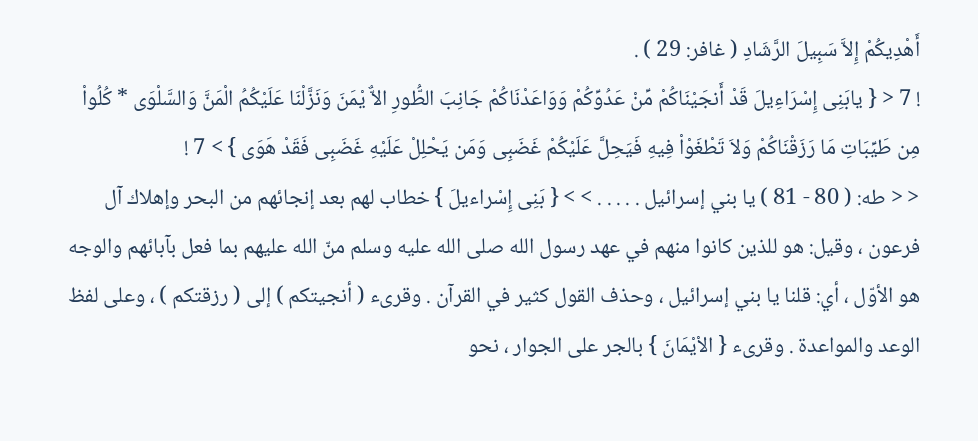أَهْدِيكُمْ إِلاَّ سَبِيلَ الرَّشَادِ ( غافر: 29 ) .
! 7 < { يابَنِى إِسْرَاءِيلَ قَدْ أَنجَيْنَاكُمْ مِّنْ عَدُوِّكُمْ وَوَاعَدْنَاكُمْ جَانِبَ الطُّورِ الاٌّ يْمَنَ وَنَزَّلْنَا عَلَيْكُمُ الْمَنَّ وَالسَّلْوَى * كُلُواْ مِن طَيِّبَاتِ مَا رَزَقْنَاكُمْ وَلاَ تَطْغَوْاْ فِيهِ فَيَحِلَّ عَلَيْكُمْ غَضَبِى وَمَن يَحْلِلْ عَلَيْهِ غَضَبِى فَقَدْ هَوَى } > 7 !
< < طه: ( 80 - 81 ) يا بني إسرائيل . . . . . > > { بَنِى إِسْراءيلَ } خطاب لهم بعد إنجائهم من البحر وإهلاك آل فرعون ، وقيل: هو للذين كانوا منهم في عهد رسول الله صلى الله عليه وسلم منّ الله عليهم بما فعل بآبائهم والوجه هو الأوّل ، أي: قلنا يا بني إسرائيل ، وحذف القول كثير في القرآن . وقرىء ( أنجيتكم ) إلى ( رزقتكم ) ، وعلى لفظ الوعد والمواعدة . وقرىء { الاْيْمَانَ } بالجر على الجوار ، نحو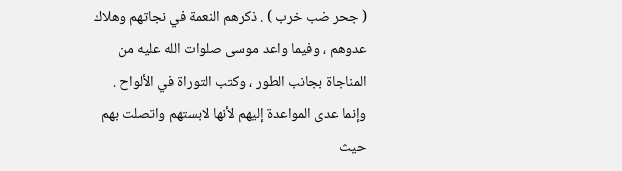( جحر ضب خرب ) . ذكرهم النعمة في نجاتهم وهلاك عدوهم ، وفيما واعد موسى صلوات الله عليه من المناجاة بجانب الطور ، وكتب التوراة في الألواح . وإنما عدى المواعدة إليهم لأنها لابستهم واتصلت بهم حيث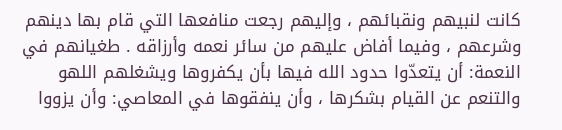كانت لنبيهم ونقبائهم ، وإليهم رجعت منافعها التي قام بها دينهم وشرعهم ، وفيما أفاض عليهم من سائر نعمه وأرزاقه . طغيانهم في النعمة: أن يتعدّوا حدود الله فيها بأن يكفروها ويشغلهم اللهو والتنعم عن القيام بشكرها ، وأن ينفقوها في المعاصي: وأن يزووا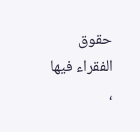حقوق الفقراء فيها ،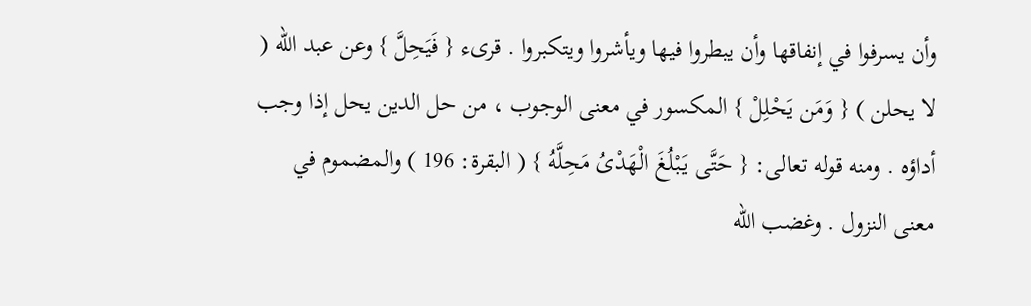وأن يسرفوا في إنفاقها وأن يبطروا فيها ويأشروا ويتكبروا . قرىء { فَيَحِلَّ } وعن عبد الله ( لا يحلن ) { وَمَن يَحْلِلْ } المكسور في معنى الوجوب ، من حل الدين يحل إذا وجب أداؤه . ومنه قوله تعالى: { حَتَّى يَبْلُغَ الْهَدْىُ مَحِلَّهُ } ( البقرة: 196 ) والمضموم في معنى النزول . وغضب الله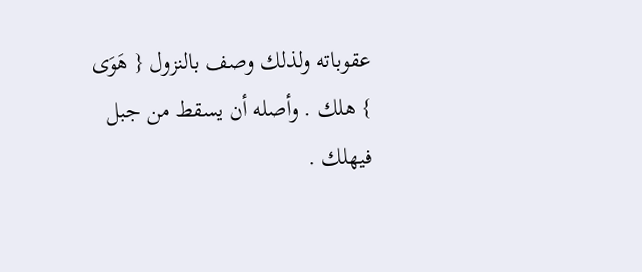عقوباته ولذلك وصف بالنزول { هَوَى } هلك . وأصله أن يسقط من جبل فيهلك .